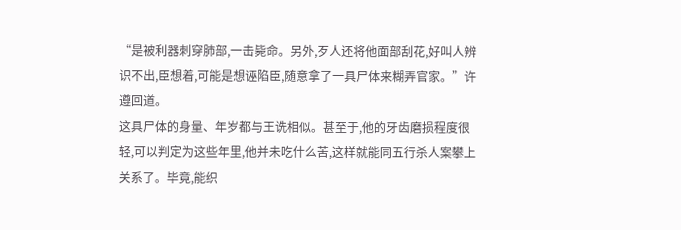“是被利器刺穿肺部,一击毙命。另外,歹人还将他面部刮花,好叫人辨识不出,臣想着,可能是想诬陷臣,随意拿了一具尸体来糊弄官家。”许遵回道。
这具尸体的身量、年岁都与王诜相似。甚至于,他的牙齿磨损程度很轻,可以判定为这些年里,他并未吃什么苦,这样就能同五行杀人案攀上关系了。毕竟,能织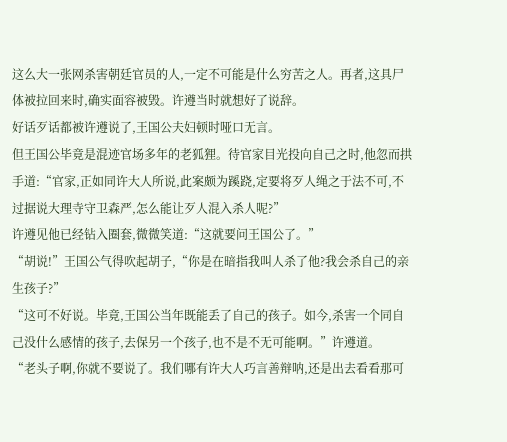这么大一张网杀害朝廷官员的人,一定不可能是什么穷苦之人。再者,这具尸体被拉回来时,确实面容被毁。许遵当时就想好了说辞。
好话歹话都被许遵说了,王国公夫妇顿时哑口无言。
但王国公毕竟是混迹官场多年的老狐狸。待官家目光投向自己之时,他忽而拱手道:“官家,正如同许大人所说,此案颇为蹊跷,定要将歹人绳之于法不可,不过据说大理寺守卫森严,怎么能让歹人混入杀人呢?”
许遵见他已经钻入圈套,微微笑道:“这就要问王国公了。”
“胡说!”王国公气得吹起胡子,“你是在暗指我叫人杀了他?我会杀自己的亲生孩子?”
“这可不好说。毕竟,王国公当年既能丢了自己的孩子。如今,杀害一个同自己没什么感情的孩子,去保另一个孩子,也不是不无可能啊。”许遵道。
“老头子啊,你就不要说了。我们哪有许大人巧言善辩呐,还是出去看看那可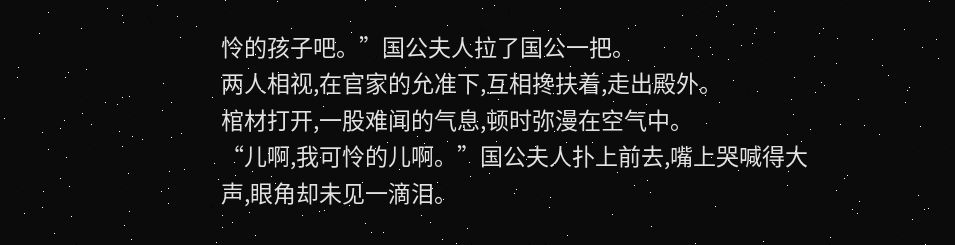怜的孩子吧。”国公夫人拉了国公一把。
两人相视,在官家的允准下,互相搀扶着,走出殿外。
棺材打开,一股难闻的气息,顿时弥漫在空气中。
“儿啊,我可怜的儿啊。”国公夫人扑上前去,嘴上哭喊得大声,眼角却未见一滴泪。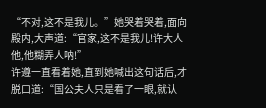“不对,这不是我儿。”她哭着哭着,面向殿内,大声道:“官家,这不是我儿!许大人他,他糊弄人呐!”
许遵一直看着她,直到她喊出这句话后,才脱口道:“国公夫人只是看了一眼,就认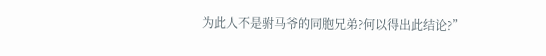为此人不是驸马爷的同胞兄弟?何以得出此结论?”